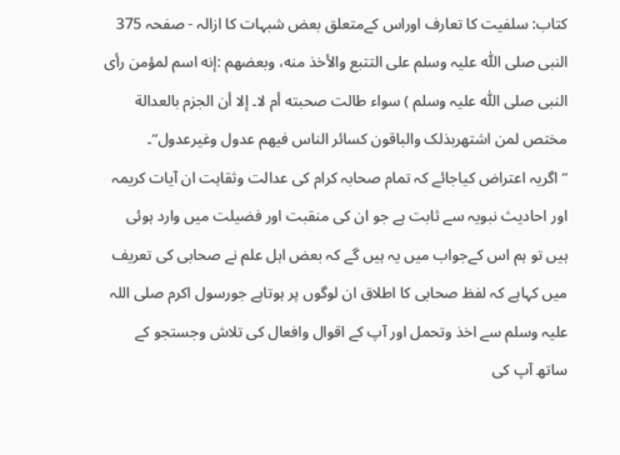کتاب: سلفیت کا تعارف اوراس کےمتعلق بعض شبہات کا ازالہ - صفحہ 375
النبی صلی اللّٰہ علیہ وسلم علی التتبع والأخذ منه، وبعضھم :إنه اسم لمؤمن رأی النبی صلی اللّٰہ علیہ وسلم ) سواء طالت صحبته أم لا۔ إلا أن الجزم بالعدالة مختص لمن اشتھربذلک والباقون کسائر الناس فیھم عدول وغیرعدول“۔
”اگریہ اعتراض کیاجائے کہ تمام صحابہ کرام کی عدالت وثقاہت ان آیات کریمہ اور احادیث نبویہ سے ثابت ہے جو ان کی منقبت اور فضیلت میں وارد ہوئی ہیں تو ہم اس کےجواب میں یہ ہیں گے کہ بعض اہل علم نے صحابی کی تعریف میں کہاہے کہ لفظ صحابی کا اطلاق ان لوگوں پر ہوتاہے جورسول اکرم صلی اللہ علیہ وسلم سے اخذ وتحمل اور آپ کے اقوال وافعال کی تلاش وجستجو کے ساتھ آپ کی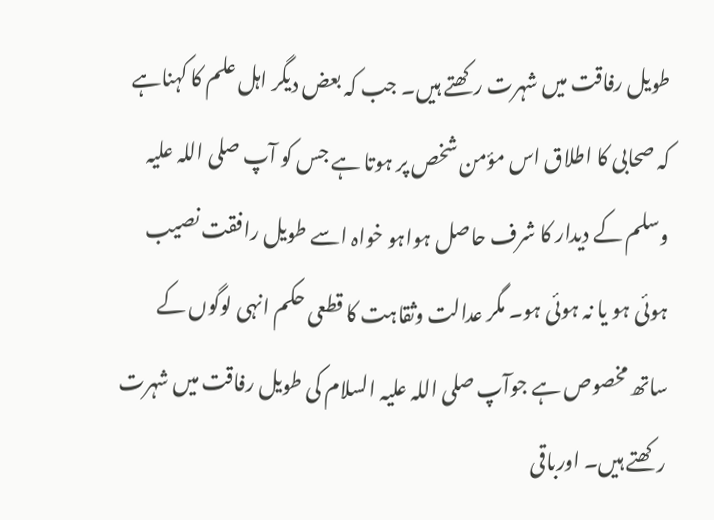طویل رفاقت میں شہرت رکھتے ہیں۔ جب کہ بعض دیگر اہل علم کا کہناہے کہ صحابی کا اطلاق اس مؤمن شخص پر ہوتا ہے جس کو آپ صلی اللہ علیہ وسلم کے دیدار کا شرف حاصل ہواہو خواہ اسے طویل رافقت نصیب ہوئی ہو یا نہ ہوئی ہو۔ مگر عدالت وثقاہت کا قطعی حکم انہی لوگوں کے ساتھ مخصوص ہے جوآپ صلی اللہ علیہ السلام کی طویل رفاقت میں شہرت رکھتے ہیں۔ اورباقی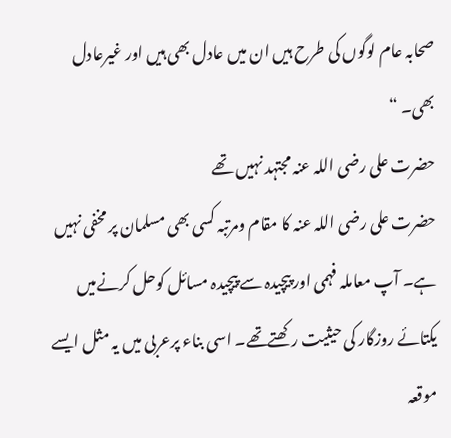صحابہ عام لوگوں کی طرح ہیں ان میں عادل بھی ہیں اور غیرعادل بھی۔ “
حضرت علی رضی اللہ عنہ مجتہد نہیں تھے
حضرت علی رضی اللہ عنہ کا مقام ومرتبہ کسی بھی مسلمان پر مخفی نہیں ہے۔ آپ معاملہ فہمی اور پیچیدہ سے پیچیدہ مسائل کوحل کرنےمیں یکتائے روزگار کی حیثیت رکھتےتھے۔ اسی بناء پرعربی میں یہ مثل ایسے موقعہ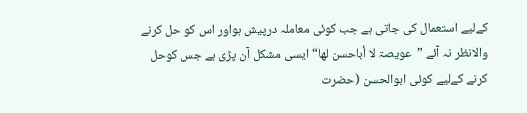کےلیے استعمال کی جاتی ہے جب کوئی معاملہ درپیش ہواور اس کو حل کرنے والانظر نہ آئے ”عویصۃ لا أباحسن لھا“ ایسی مشکل آن پڑی ہے جس کوحل کرنے کےلیے کوئی ابوالحسن (حضرت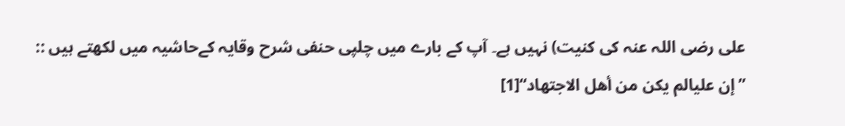علی رضی اللہ عنہ کی کنیت) نہیں ہے۔ آپ کے بارے میں چلپی حنفی شرح وقایہ کےحاشیہ میں لکھتے ہیں ::
”إن علیالم یکن من أھل الاجتھاد“[1]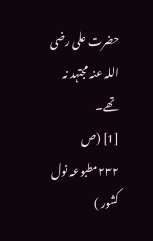حضرت علی رضی اللہ عنہ مجتہد نہ تھے۔
[1] (ص ۲۳۲مطبوعہ نول کشور )